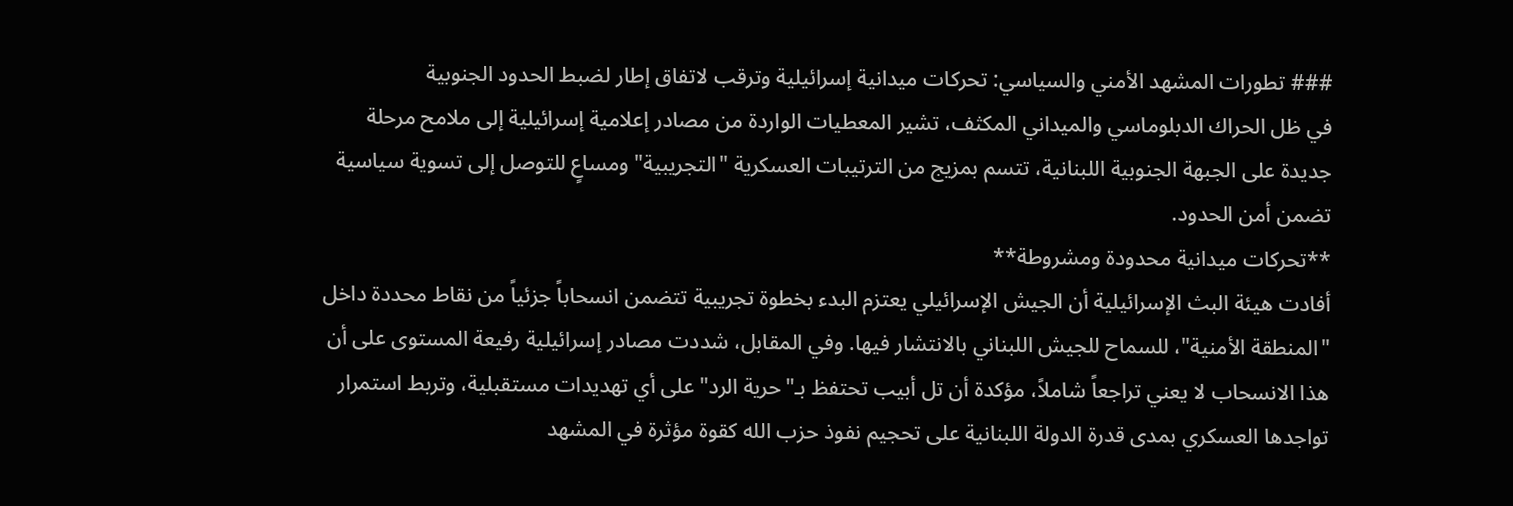### تطورات المشهد الأمني والسياسي: تحركات ميدانية إسرائيلية وترقب لاتفاق إطار لضبط الحدود الجنوبية
في ظل الحراك الدبلوماسي والميداني المكثف، تشير المعطيات الواردة من مصادر إعلامية إسرائيلية إلى ملامح مرحلة جديدة على الجبهة الجنوبية اللبنانية، تتسم بمزيج من الترتيبات العسكرية "التجريبية" ومساعٍ للتوصل إلى تسوية سياسية تضمن أمن الحدود.
**تحركات ميدانية محدودة ومشروطة**
أفادت هيئة البث الإسرائيلية أن الجيش الإسرائيلي يعتزم البدء بخطوة تجريبية تتضمن انسحاباً جزئياً من نقاط محددة داخل "المنطقة الأمنية"، للسماح للجيش اللبناني بالانتشار فيها. وفي المقابل، شددت مصادر إسرائيلية رفيعة المستوى على أن هذا الانسحاب لا يعني تراجعاً شاملاً، مؤكدة أن تل أبيب تحتفظ بـ"حرية الرد" على أي تهديدات مستقبلية، وتربط استمرار تواجدها العسكري بمدى قدرة الدولة اللبنانية على تحجيم نفوذ حزب الله كقوة مؤثرة في المشهد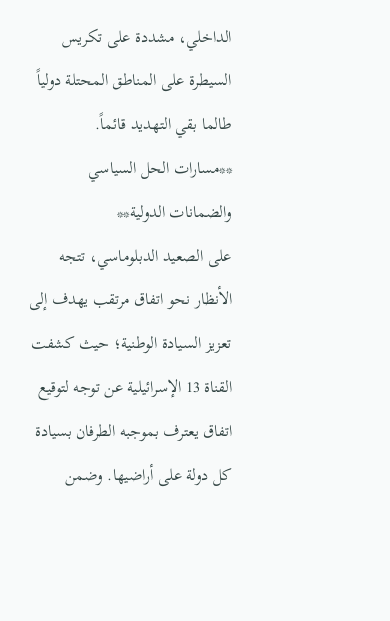الداخلي، مشددة على تكريس السيطرة على المناطق المحتلة دولياً طالما بقي التهديد قائماً.
**مسارات الحل السياسي والضمانات الدولية**
على الصعيد الدبلوماسي، تتجه الأنظار نحو اتفاق مرتقب يهدف إلى تعزيز السيادة الوطنية؛ حيث كشفت القناة 13 الإسرائيلية عن توجه لتوقيع اتفاق يعترف بموجبه الطرفان بسيادة كل دولة على أراضيها. وضمن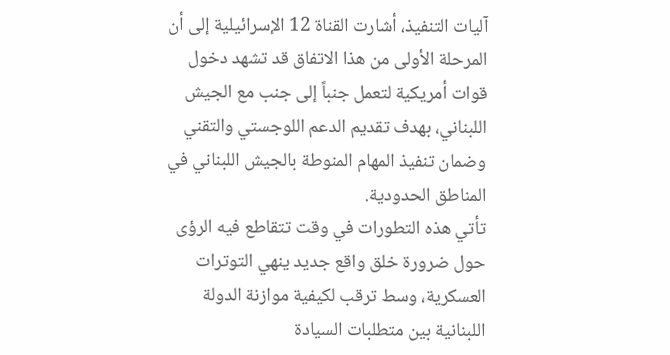آليات التنفيذ، أشارت القناة 12 الإسرائيلية إلى أن المرحلة الأولى من هذا الاتفاق قد تشهد دخول قوات أمريكية لتعمل جنباً إلى جنب مع الجيش اللبناني، بهدف تقديم الدعم اللوجستي والتقني وضمان تنفيذ المهام المنوطة بالجيش اللبناني في المناطق الحدودية.
تأتي هذه التطورات في وقت تتقاطع فيه الرؤى حول ضرورة خلق واقع جديد ينهي التوترات العسكرية، وسط ترقب لكيفية موازنة الدولة اللبنانية بين متطلبات السيادة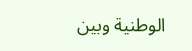الوطنية وبين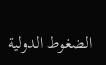الضغوط الدولية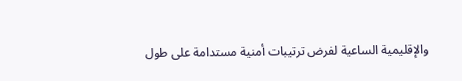والإقليمية الساعية لفرض ترتيبات أمنية مستدامة على طول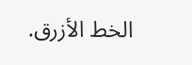الخط الأزرق.